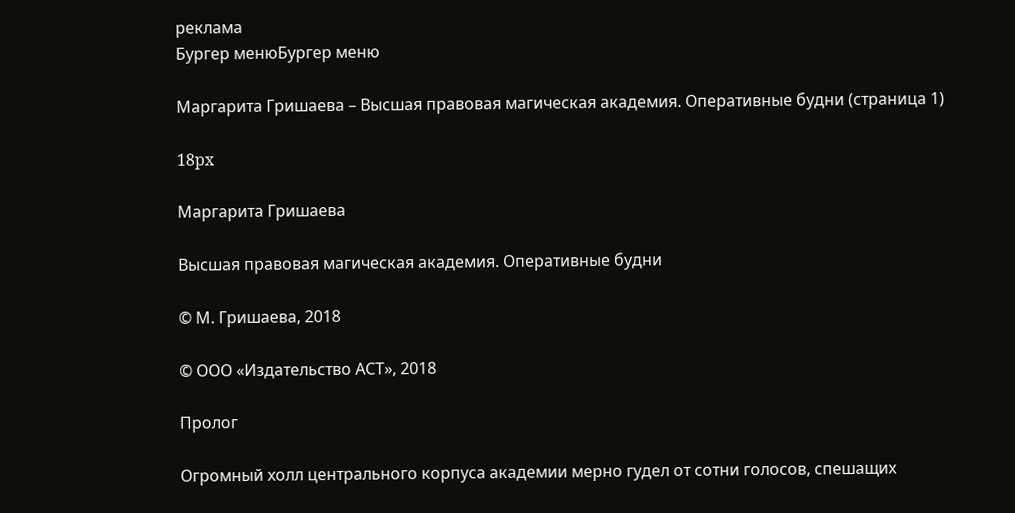реклама
Бургер менюБургер меню

Маргарита Гришаева – Высшая правовая магическая академия. Оперативные будни (страница 1)

18px

Маргарита Гришаева

Высшая правовая магическая академия. Оперативные будни

© М. Гришаева, 2018

© ООО «Издательство АСТ», 2018

Пролог

Огромный холл центрального корпуса академии мерно гудел от сотни голосов, спешащих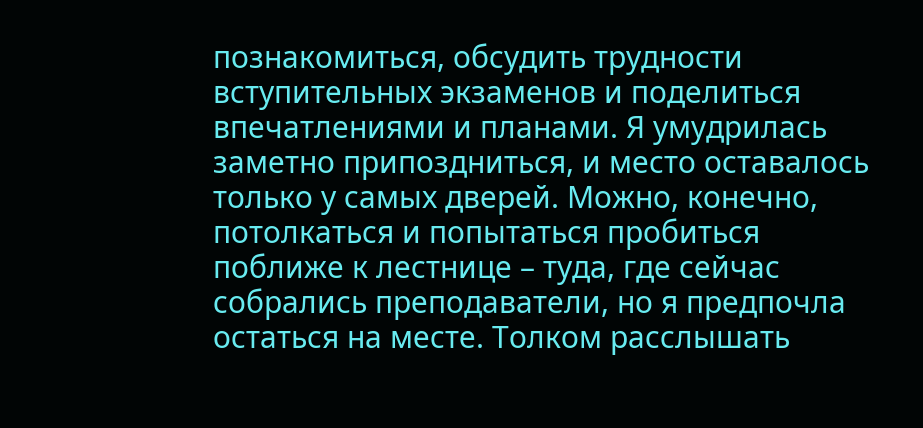познакомиться, обсудить трудности вступительных экзаменов и поделиться впечатлениями и планами. Я умудрилась заметно припоздниться, и место оставалось только у самых дверей. Можно, конечно, потолкаться и попытаться пробиться поближе к лестнице – туда, где сейчас собрались преподаватели, но я предпочла остаться на месте. Толком расслышать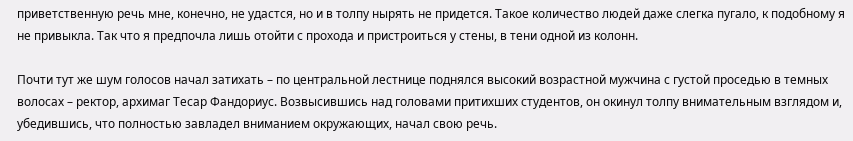приветственную речь мне, конечно, не удастся, но и в толпу нырять не придется. Такое количество людей даже слегка пугало, к подобному я не привыкла. Так что я предпочла лишь отойти с прохода и пристроиться у стены, в тени одной из колонн.

Почти тут же шум голосов начал затихать – по центральной лестнице поднялся высокий возрастной мужчина с густой проседью в темных волосах – ректор, архимаг Тесар Фандориус. Возвысившись над головами притихших студентов, он окинул толпу внимательным взглядом и, убедившись, что полностью завладел вниманием окружающих, начал свою речь.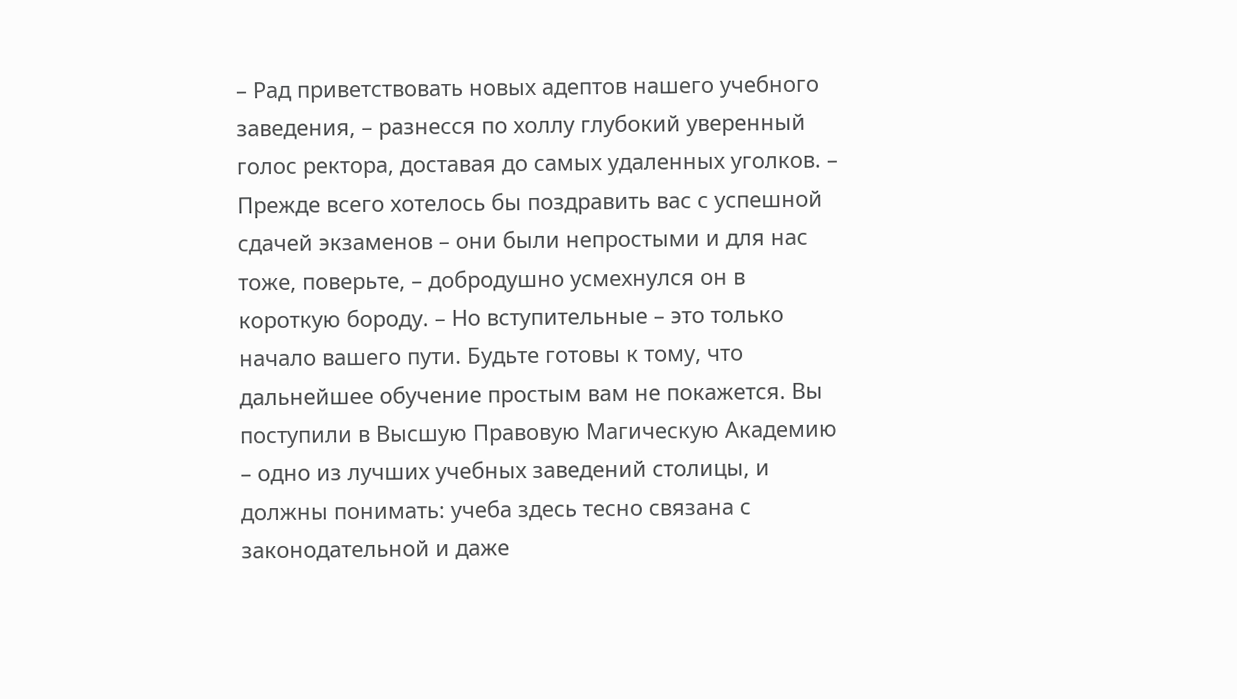– Рад приветствовать новых адептов нашего учебного заведения, – разнесся по холлу глубокий уверенный голос ректора, доставая до самых удаленных уголков. – Прежде всего хотелось бы поздравить вас с успешной сдачей экзаменов – они были непростыми и для нас тоже, поверьте, – добродушно усмехнулся он в короткую бороду. – Но вступительные – это только начало вашего пути. Будьте готовы к тому, что дальнейшее обучение простым вам не покажется. Вы поступили в Высшую Правовую Магическую Академию – одно из лучших учебных заведений столицы, и должны понимать: учеба здесь тесно связана с законодательной и даже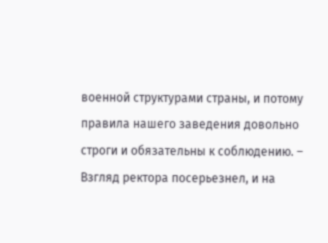военной структурами страны, и потому правила нашего заведения довольно строги и обязательны к соблюдению. – Взгляд ректора посерьезнел, и на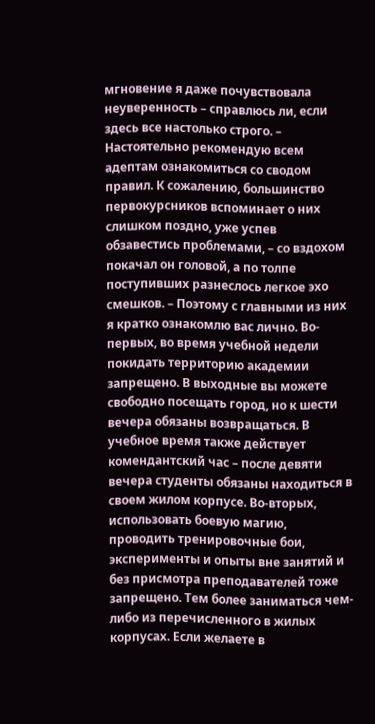мгновение я даже почувствовала неуверенность – справлюсь ли, если здесь все настолько строго. – Настоятельно рекомендую всем адептам ознакомиться со сводом правил. К сожалению, большинство первокурсников вспоминает о них слишком поздно, уже успев обзавестись проблемами, – со вздохом покачал он головой, а по толпе поступивших разнеслось легкое эхо смешков. – Поэтому с главными из них я кратко ознакомлю вас лично. Во-первых, во время учебной недели покидать территорию академии запрещено. В выходные вы можете свободно посещать город, но к шести вечера обязаны возвращаться. В учебное время также действует комендантский час – после девяти вечера студенты обязаны находиться в своем жилом корпусе. Во-вторых, использовать боевую магию, проводить тренировочные бои, эксперименты и опыты вне занятий и без присмотра преподавателей тоже запрещено. Тем более заниматься чем-либо из перечисленного в жилых корпусах. Если желаете в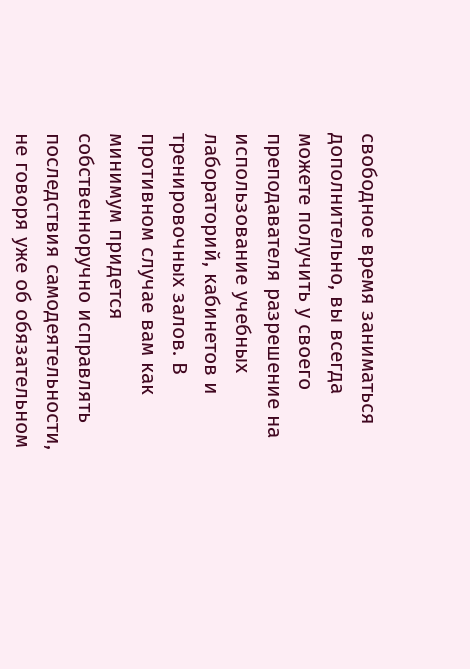свободное время заниматься дополнительно, вы всегда можете получить у своего преподавателя разрешение на использование учебных лабораторий, кабинетов и тренировочных залов. В противном случае вам как минимум придется собственноручно исправлять последствия самодеятельности, не говоря уже об обязательном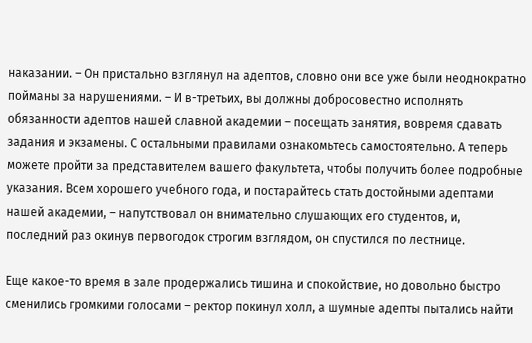наказании. – Он пристально взглянул на адептов, словно они все уже были неоднократно пойманы за нарушениями. – И в-третьих, вы должны добросовестно исполнять обязанности адептов нашей славной академии – посещать занятия, вовремя сдавать задания и экзамены. С остальными правилами ознакомьтесь самостоятельно. А теперь можете пройти за представителем вашего факультета, чтобы получить более подробные указания. Всем хорошего учебного года, и постарайтесь стать достойными адептами нашей академии, – напутствовал он внимательно слушающих его студентов, и, последний раз окинув первогодок строгим взглядом, он спустился по лестнице.

Еще какое-то время в зале продержались тишина и спокойствие, но довольно быстро сменились громкими голосами – ректор покинул холл, а шумные адепты пытались найти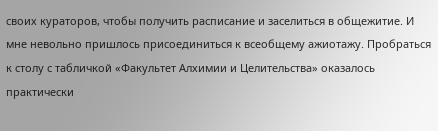своих кураторов, чтобы получить расписание и заселиться в общежитие. И мне невольно пришлось присоединиться к всеобщему ажиотажу. Пробраться к столу с табличкой «Факультет Алхимии и Целительства» оказалось практически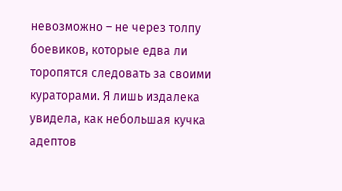невозможно – не через толпу боевиков, которые едва ли торопятся следовать за своими кураторами. Я лишь издалека увидела, как небольшая кучка адептов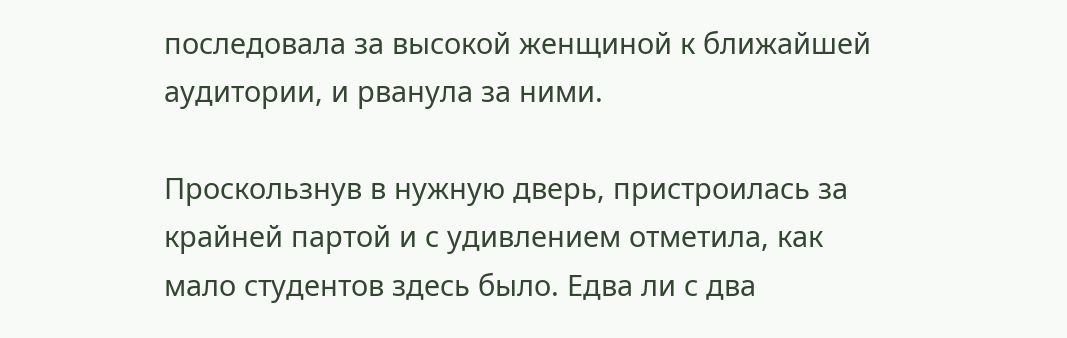последовала за высокой женщиной к ближайшей аудитории, и рванула за ними.

Проскользнув в нужную дверь, пристроилась за крайней партой и с удивлением отметила, как мало студентов здесь было. Едва ли с два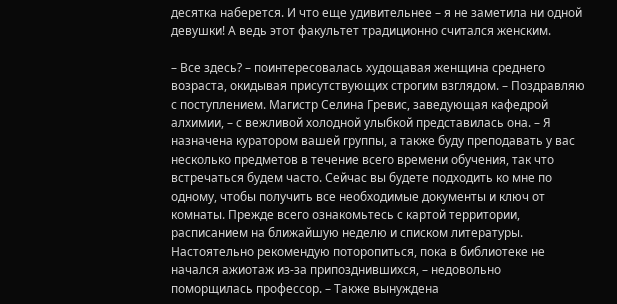десятка наберется. И что еще удивительнее – я не заметила ни одной девушки! А ведь этот факультет традиционно считался женским.

– Все здесь? – поинтересовалась худощавая женщина среднего возраста, окидывая присутствующих строгим взглядом. – Поздравляю с поступлением. Магистр Селина Гревис, заведующая кафедрой алхимии, – с вежливой холодной улыбкой представилась она. – Я назначена куратором вашей группы, а также буду преподавать у вас несколько предметов в течение всего времени обучения, так что встречаться будем часто. Сейчас вы будете подходить ко мне по одному, чтобы получить все необходимые документы и ключ от комнаты. Прежде всего ознакомьтесь с картой территории, расписанием на ближайшую неделю и списком литературы. Настоятельно рекомендую поторопиться, пока в библиотеке не начался ажиотаж из-за припозднившихся, – недовольно поморщилась профессор. – Также вынуждена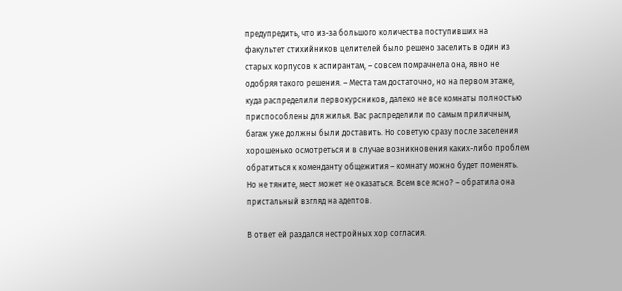предупредить, что из-за большого количества поступивших на факультет стихийников целителей было решено заселить в один из старых корпусов к аспирантам, – совсем помрачнела она, явно не одобряя такого решения. – Места там достаточно, но на первом этаже, куда распределили первокурсников, далеко не все комнаты полностью приспособлены для жилья. Вас распределили по самым приличным, багаж уже должны были доставить. Но советую сразу после заселения хорошенько осмотреться и в случае возникновения каких-либо проблем обратиться к коменданту общежития – комнату можно будет поменять. Но не тяните, мест может не оказаться. Всем все ясно? – обратила она пристальный взгляд на адептов.

В ответ ей раздался нестройных хор согласия.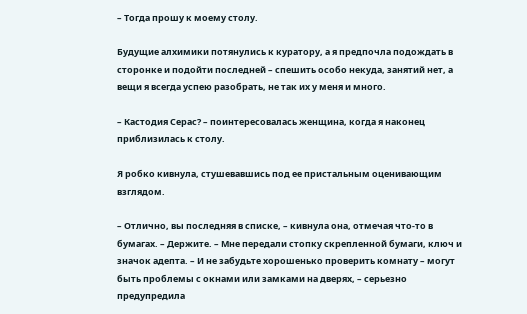– Тогда прошу к моему столу.

Будущие алхимики потянулись к куратору, а я предпочла подождать в сторонке и подойти последней – спешить особо некуда, занятий нет, а вещи я всегда успею разобрать, не так их у меня и много.

– Кастодия Серас? – поинтересовалась женщина, когда я наконец приблизилась к столу.

Я робко кивнула, стушевавшись под ее пристальным оценивающим взглядом.

– Отлично, вы последняя в списке, – кивнула она, отмечая что-то в бумагах. – Держите. – Мне передали стопку скрепленной бумаги, ключ и значок адепта. – И не забудьте хорошенько проверить комнату – могут быть проблемы с окнами или замками на дверях, – серьезно предупредила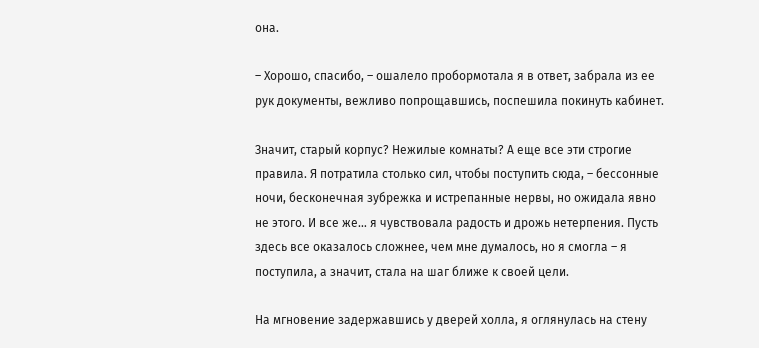она.

– Хорошо, спасибо, – ошалело пробормотала я в ответ, забрала из ее рук документы, вежливо попрощавшись, поспешила покинуть кабинет.

Значит, старый корпус? Нежилые комнаты? А еще все эти строгие правила. Я потратила столько сил, чтобы поступить сюда, – бессонные ночи, бесконечная зубрежка и истрепанные нервы, но ожидала явно не этого. И все же… я чувствовала радость и дрожь нетерпения. Пусть здесь все оказалось сложнее, чем мне думалось, но я смогла – я поступила, а значит, стала на шаг ближе к своей цели.

На мгновение задержавшись у дверей холла, я оглянулась на стену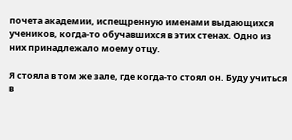почета академии, испещренную именами выдающихся учеников, когда-то обучавшихся в этих стенах. Одно из них принадлежало моему отцу.

Я стояла в том же зале, где когда-то стоял он. Буду учиться в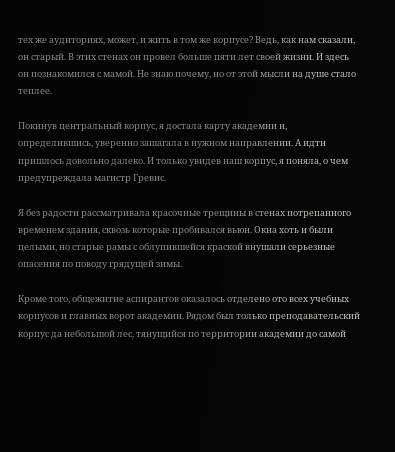тех же аудиториях, может, и жить в том же корпусе? Ведь, как нам сказали, он старый. В этих стенах он провел больше пяти лет своей жизни. И здесь он познакомился с мамой. Не знаю почему, но от этой мысли на душе стало теплее.

Покинув центральный корпус, я достала карту академии и, определившись, уверенно зашагала в нужном направлении. А идти пришлось довольно далеко. И только увидев наш корпус, я поняла, о чем предупреждала магистр Гревис.

Я без радости рассматривала красочные трещины в стенах потрепанного временем здания, сквозь которые пробивался вьюн. Окна хоть и были целыми, но старые рамы с облупившейся краской внушали серьезные опасения по поводу грядущей зимы.

Кроме того, общежитие аспирантов оказалось отделено ото всех учебных корпусов и главных ворот академии. Рядом был только преподавательский корпус да небольшой лес, тянущийся по территории академии до самой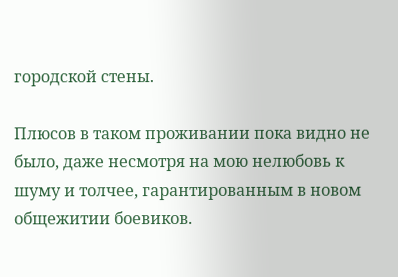городской стены.

Плюсов в таком проживании пока видно не было, даже несмотря на мою нелюбовь к шуму и толчее, гарантированным в новом общежитии боевиков.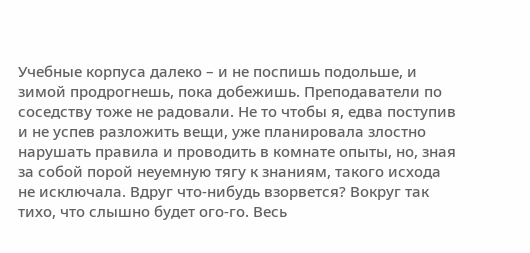Учебные корпуса далеко – и не поспишь подольше, и зимой продрогнешь, пока добежишь. Преподаватели по соседству тоже не радовали. Не то чтобы я, едва поступив и не успев разложить вещи, уже планировала злостно нарушать правила и проводить в комнате опыты, но, зная за собой порой неуемную тягу к знаниям, такого исхода не исключала. Вдруг что-нибудь взорвется? Вокруг так тихо, что слышно будет ого-го. Весь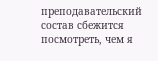преподавательский состав сбежится посмотреть, чем я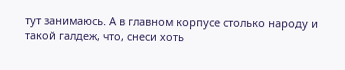тут занимаюсь. А в главном корпусе столько народу и такой галдеж, что, снеси хоть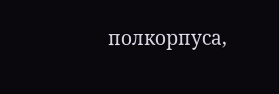полкорпуса,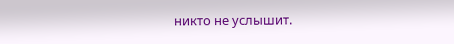никто не услышит.